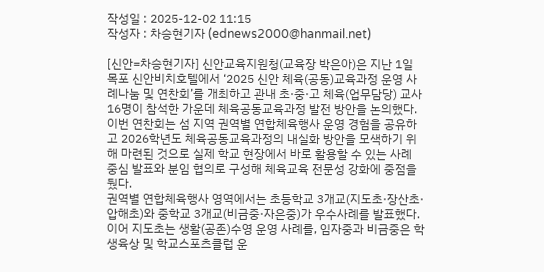작성일 : 2025-12-02 11:15
작성자 : 차승현기자 (ednews2000@hanmail.net)

[신안=차승현기자] 신안교육지원청(교육장 박은아)은 지난 1일 목포 신안비치호텔에서 ‘2025 신안 체육(공동)교육과정 운영 사례나눔 및 연찬회’를 개최하고 관내 초·중·고 체육(업무담당) 교사 16명이 참석한 가운데 체육공동교육과정 발전 방안을 논의했다.
이번 연찬회는 섬 지역 권역별 연합체육행사 운영 경험을 공유하고 2026학년도 체육공동교육과정의 내실화 방안을 모색하기 위해 마련된 것으로 실제 학교 현장에서 바로 활용할 수 있는 사례 중심 발표와 분임 협의로 구성해 체육교육 전문성 강화에 중점을 뒀다.
권역별 연합체육행사 영역에서는 초등학교 3개교(지도초·장산초·압해초)와 중학교 3개교(비금중·자은중)가 우수사례를 발표했다. 이어 지도초는 생활(공존)수영 운영 사례를, 임자중과 비금중은 학생육상 및 학교스포츠클럽 운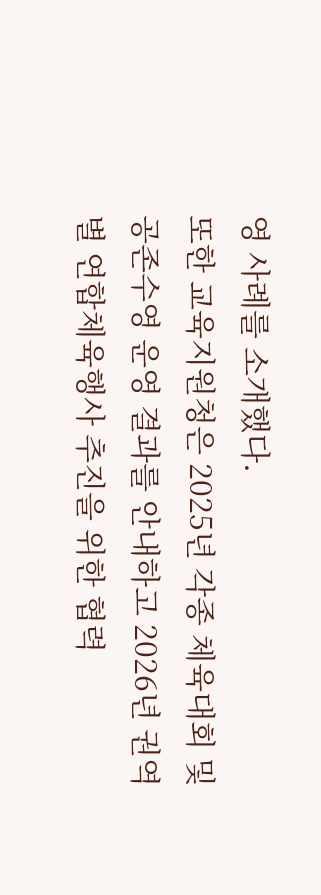영 사례를 소개했다.
또한 교육지원청은 2025년 각종 체육대회 및 공존수영 운영 결과를 안내하고 2026년 권역별 연합체육행사 추진을 위한 협력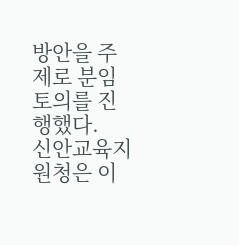방안을 주제로 분임토의를 진행했다.
신안교육지원청은 이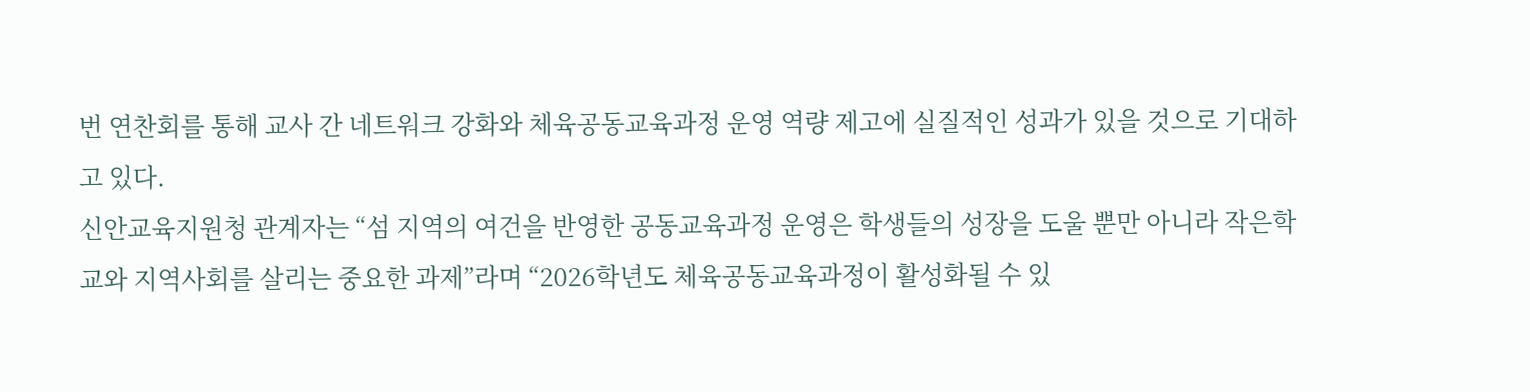번 연찬회를 통해 교사 간 네트워크 강화와 체육공동교육과정 운영 역량 제고에 실질적인 성과가 있을 것으로 기대하고 있다.
신안교육지원청 관계자는 “섬 지역의 여건을 반영한 공동교육과정 운영은 학생들의 성장을 도울 뿐만 아니라 작은학교와 지역사회를 살리는 중요한 과제”라며 “2026학년도 체육공동교육과정이 활성화될 수 있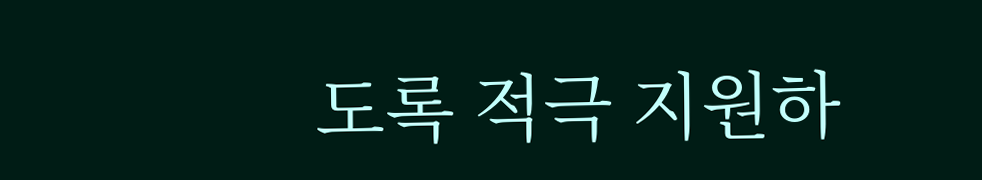도록 적극 지원하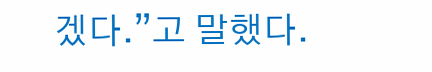겠다.”고 말했다.